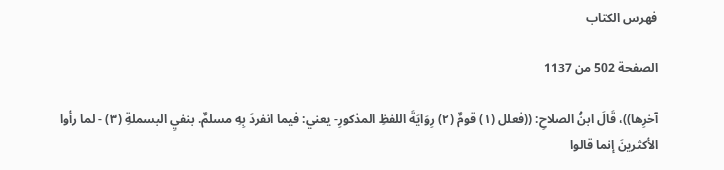فهرس الكتاب

الصفحة 502 من 1137

آخرِها))، قَالَ ابنُ الصلاحِ: ((فعلل (١) قومٌ (٢) رِوَايَةَ اللفظِ المذكورِ- يعني: فيما انفردَ بِهِ مسلمٌ. بنفيِ البسملةِ (٣) - لما رأوا الأكثرينَ إنما قالوا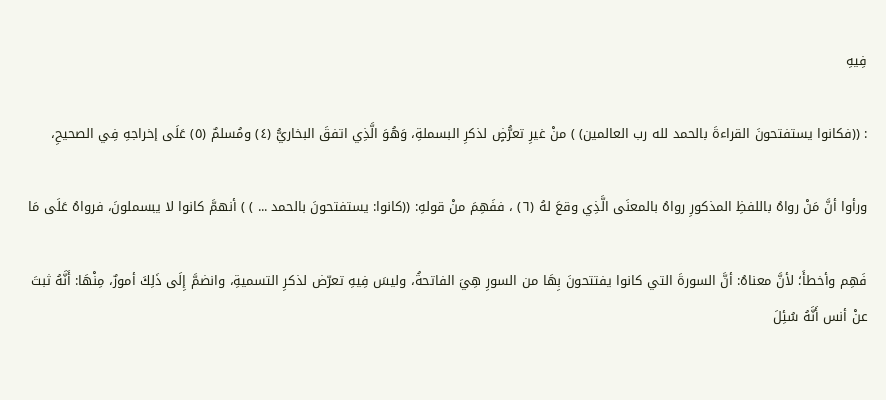فِيهِ

: ((فكانوا يستفتحونَ القراءةَ بالحمد لله رب العالمين) ) منْ غيرِ تعرُّضٍ لذكرِ البسملةِ، وَهُوَ الَّذِي اتفقَ البخاريُّ (٤) ومُسلمٌ (٥) عَلَى إخراجهِ فِي الصحيحِ،

ورأوا أنَّ مَنْ رواهُ باللفظِ المذكورِ رواهُ بالمعنَى الَّذِي وقعَ لهُ (٦) ، ففَهِمَ منْ قولهِ: ((كانوا: يستفتحونَ بالحمد ... ) ) أنهمَّ كانوا لا يبسملونَ، فرواهُ عَلَى مَا

فَهِم وأخطأَ؛ لأنَّ معناهُ: أنَّ السورةَ التي كانوا يفتتحونَ بِهَا من السورِ هِيَ الفاتحةُ، وليسَ فِيهِ تعرّض لذكرِ التسميةِ، وانضمَّ إِلَى ذَلِكَ أمورٌ، مِنْهَا: أَنَّهُ ثبتَ عنْ أنس أَنَّهُ سُئِلَ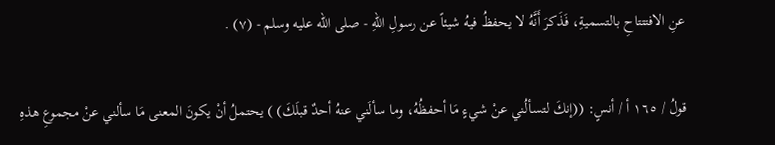عنِ الافتتتاحِ بالتسميةِ، فَذَكرَ أَنَّهُ لا يحفظُ فيهُ شيئاً عن رسولِ اللهِ - صلى الله عليه وسلم - (٧) .

قولُ / ١٦٥ أ / أنسٍ: ((إنكَ لتسألُني عنْ شيءٍ مَا أحفظُهُ، وما سألَني عنهُ أحدٌ قبلَكَ) ) يحتملُ أنْ يكونَ المعنى مَا سألني عنْ مجموعِ هذهِ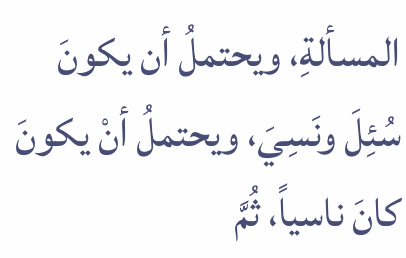المسألةِ، ويحتملُ أن يكونَ سُئِلَ ونَسِيَ، ويحتملُ أنْ يكونَ كانَ ناسياً، ثُمَّ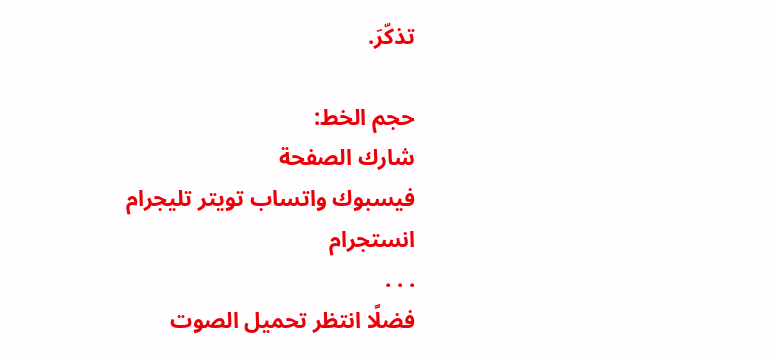تذكّرَ.

حجم الخط:
شارك الصفحة
فيسبوك واتساب تويتر تليجرام انستجرام
. . .
فضلًا انتظر تحميل الصوت